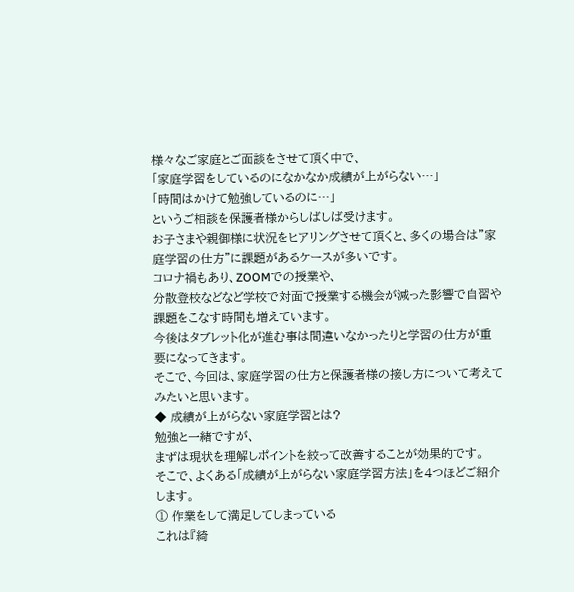様々なご家庭とご面談をさせて頂く中で、
「家庭学習をしているのになかなか成績が上がらない…」
「時間はかけて勉強しているのに…」
というご相談を保護者様からしばしば受けます。
お子さまや親御様に状況をヒアリングさせて頂くと、多くの場合は”家庭学習の仕方”に課題があるケースが多いです。
コロナ禍もあり、ZOOMでの授業や、
分散登校などなど学校で対面で授業する機会が減った影響で自習や課題をこなす時間も増えています。
今後はタブレット化が進む事は間違いなかったりと学習の仕方が重要になってきます。
そこで、今回は、家庭学習の仕方と保護者様の接し方について考えてみたいと思います。
◆ 成績が上がらない家庭学習とは?
勉強と一緒ですが、
まずは現状を理解しポイントを絞って改善することが効果的です。
そこで、よくある「成績が上がらない家庭学習方法」を4つほどご紹介します。
① 作業をして満足してしまっている
これは『綺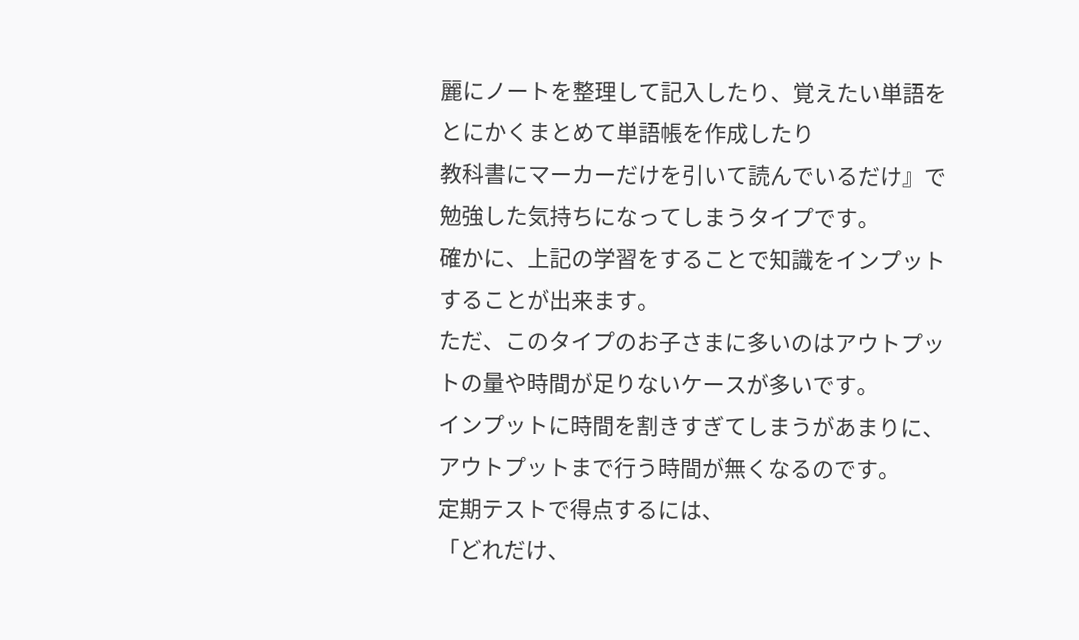麗にノートを整理して記入したり、覚えたい単語をとにかくまとめて単語帳を作成したり
教科書にマーカーだけを引いて読んでいるだけ』で勉強した気持ちになってしまうタイプです。
確かに、上記の学習をすることで知識をインプットすることが出来ます。
ただ、このタイプのお子さまに多いのはアウトプットの量や時間が足りないケースが多いです。
インプットに時間を割きすぎてしまうがあまりに、アウトプットまで行う時間が無くなるのです。
定期テストで得点するには、
「どれだけ、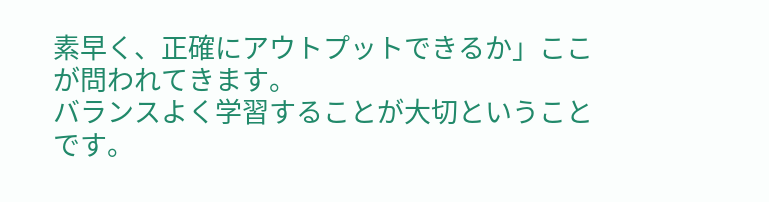素早く、正確にアウトプットできるか」ここが問われてきます。
バランスよく学習することが大切ということです。